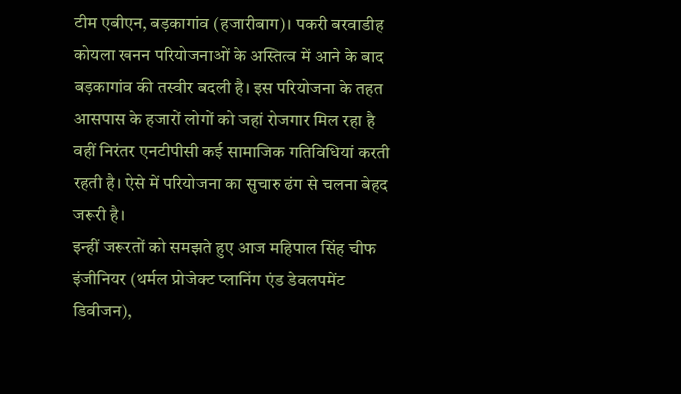टीम एबीएन, बड़कागांव (हजारीबाग)। पकरी बरवाडीह कोयला खनन परियोजनाओं के अस्तित्व में आने के बाद बड़कागांव की तस्वीर बदली है। इस परियोजना के तहत आसपास के हजारों लोगों को जहां रोजगार मिल रहा है वहीं निरंतर एनटीपीसी कई सामाजिक गतिविधियां करती रहती है। ऐसे में परियोजना का सुचारु ढंग से चलना बेहद जरूरी है।
इन्हीं जरूरतों को समझते हुए आज महिपाल सिंह चीफ इंजीनियर (थर्मल प्रोजेक्ट प्लानिंग एंड डेवलपमेंट डिवीजन),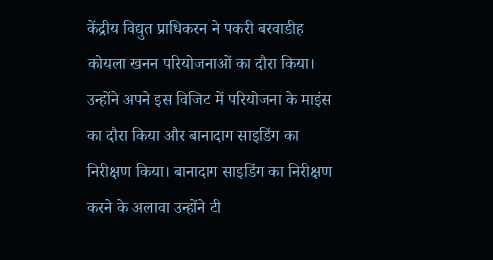केंद्रीय विद्युत प्राधिकरन ने पकरी बरवाडीह कोयला खनन परियोजनाओं का दौरा किया। उन्होंने अपने इस विजिट में परियोजना के माइंस का दौरा किया और बानादाग साइडिंग का निरीक्षण किया। बानादाग साइडिंग का निरीक्षण करने के अलावा उन्होंने टी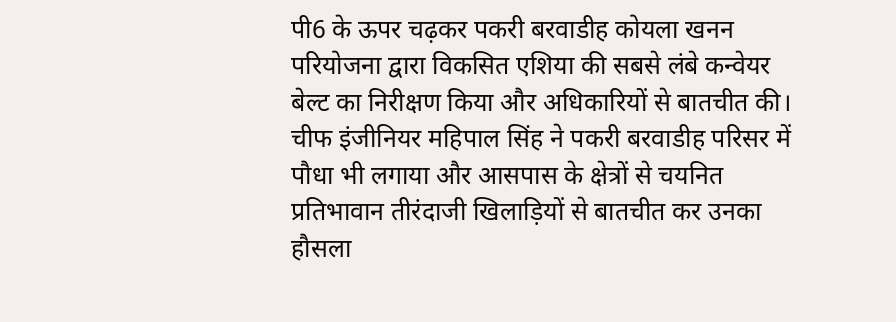पी6 के ऊपर चढ़कर पकरी बरवाडीह कोयला खनन परियोजना द्वारा विकसित एशिया की सबसे लंबे कन्वेयर बेल्ट का निरीक्षण किया और अधिकारियों से बातचीत की।
चीफ इंजीनियर महिपाल सिंह ने पकरी बरवाडीह परिसर में पौधा भी लगाया और आसपास के क्षेत्रों से चयनित प्रतिभावान तीरंदाजी खिलाड़ियों से बातचीत कर उनका हौसला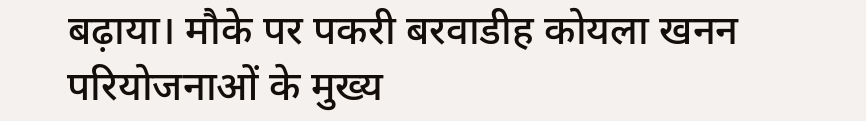बढ़ाया। मौके पर पकरी बरवाडीह कोयला खनन परियोजनाओं के मुख्य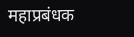महाप्रबंधक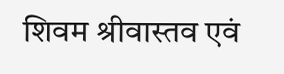शिवम श्रीवास्तव एवं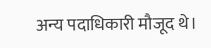अन्य पदाधिकारी मौजूद थे।